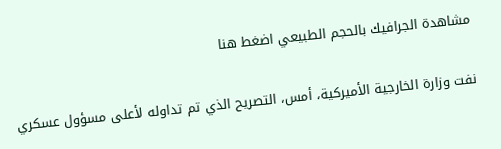مشاهدة الجرافيك بالحجم الطبيعي اضغط هنا

نفت وزارة الخارجية الأميركية، أمس، التصريح الذي تم تداوله لأعلى مسؤول عسكري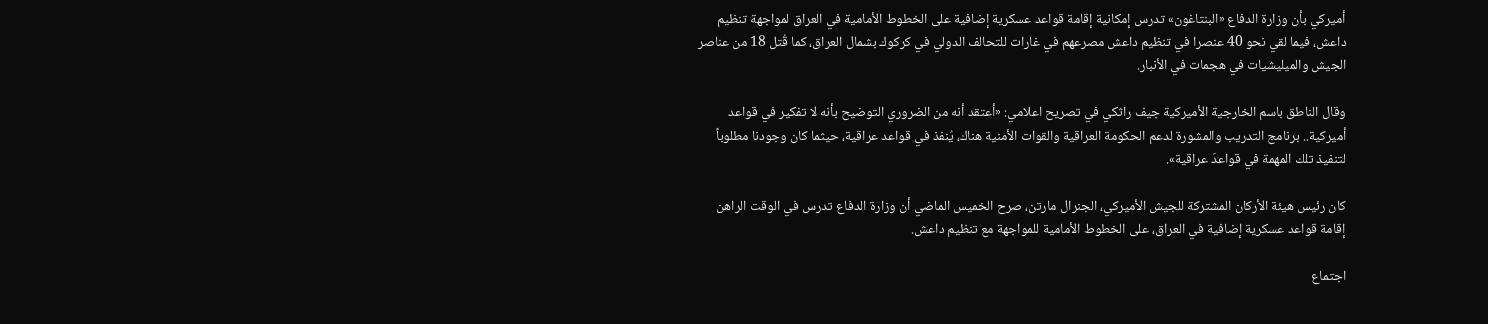أميركي بأن وزارة الدفاع «البنتاغون» تدرس إمكانية إقامة قواعد عسكرية إضافية على الخطوط الأمامية في العراق لمواجهة تنظيم داعش، فيما لقي نحو 40 عنصرا في تنظيم داعش مصرعهم في غارات للتحالف الدولي في كركوك بشمال العراق، كما قُتل 18 من عناصر الجيش والميليشيات في هجمات في الأنبار.

وقال الناطق باسم الخارجية الأميركية جيف راثكي في تصريح اعلامي: «أعتقد أنه من الضروري التوضيح بأنه لا تفكير في قواعد أميركية.. برنامج التدريب والمشورة لدعم الحكومة العراقية والقوات الأمنية هناك، يُنفذ في قواعد عراقية، حيثما كان وجودنا مطلوباً لتنفيذ تلك المهمة في قواعدَ عراقية».

كان رئيس هيئة الأركان المشتركة للجيش الأميركي، الجنرال مارتن، صرح الخميس الماضي أن وزارة الدفاع تدرس في الوقت الراهن إقامة قواعد عسكرية إضافية في العراق، على الخطوط الأمامية للمواجهة مع تنظيم داعش.

اجتماع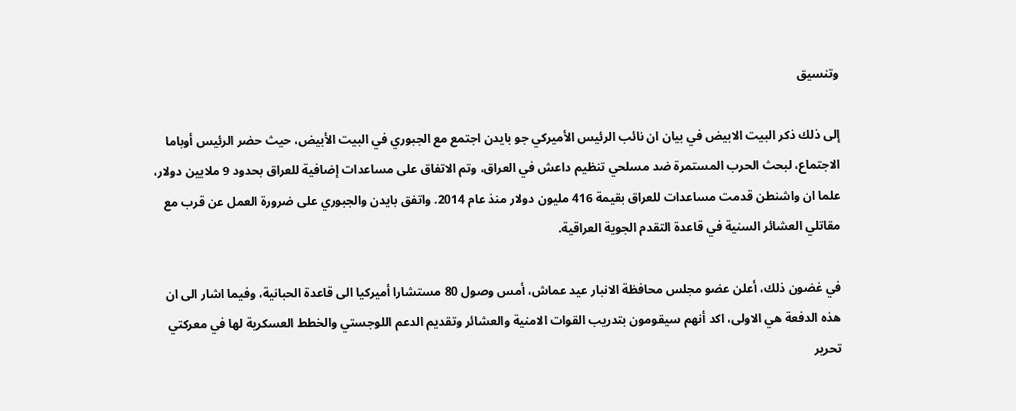وتنسيق

إلى ذلك ذكر البيت الابيض في بيان ان نائب الرئيس الأميركي جو بايدن اجتمع مع الجبوري في البيت الأبيض، حيث حضر الرئيس أوباما الاجتماع، لبحث الحرب المستمرة ضد مسلحي تنظيم داعش في العراق، وتم الاتفاق على مساعدات إضافية للعراق بحدود 9 ملايين دولار، علما ان واشنطن قدمت مساعدات للعراق بقيمة 416 مليون دولار منذ عام 2014. واتفق بايدن والجبوري على ضرورة العمل عن قرب مع مقاتلي العشائر السنية في قاعدة التقدم الجوية العراقية.

في غضون ذلك، أعلن عضو مجلس محافظة الانبار عيد عماش، أمس وصول 80 مستشارا أميركيا الى قاعدة الحبانية، وفيما اشار الى ان هذه الدفعة هي الاولى، اكد أنهم سيقومون بتدريب القوات الامنية والعشائر وتقديم الدعم اللوجستي والخطط العسكرية لها في معركتي تحرير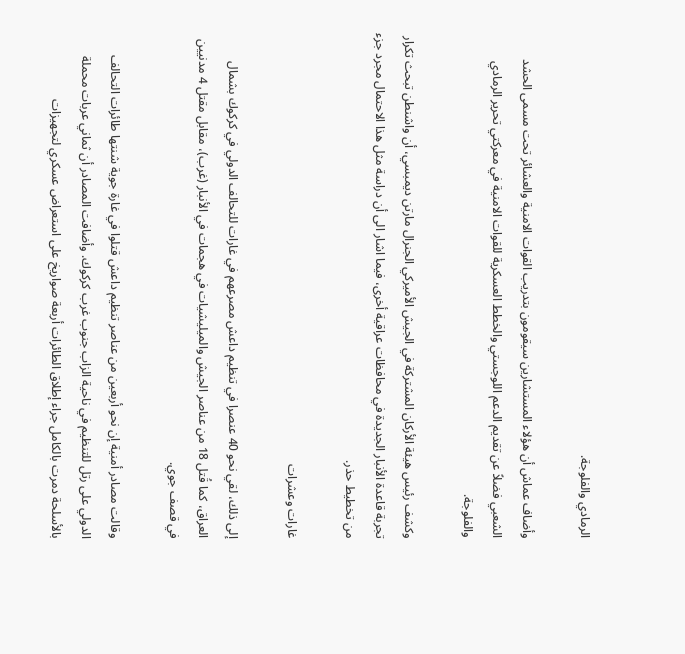الرمادي والفلوجة.

وأضاف عماش أن هؤلاء المستشارين سيقومون بتدريب القوات الامنية والعشائر تحت مسمى الحشد الشعبي فضلاً عن تقديم الدعم اللوجستي والخطط العسكرية للقوات الامنية في معركتي تحرير الرمادي والفلوجة.

وكشف رئيس هيئة الأركان المشتركة في الجيش الأميركي الجنرال مارتن ديمبسي، أن واشنطن تبحث تكرار تجربة قاعدة الأنبار الجديدة في محافظات عراقية أخرى، فيما اشار الى أن دراسة مثل هذا الاحتمال مجرد جزء من تخطيط حذر.

غارات وعشرات

إلى ذلك، لقي نحو 40 عنصرا في تنظيم داعش مصرعهم في غارات للتحالف الدولي في كركوك بشمال العراق، كما قُتل 18 من عناصر الجيش والميليشيات في هجمات في الأنبار (غرب)، مقابل مقتل 4 مدنيين في قصف جوي.

وقالت مصادر أمنية إن نحو أربعين من عناصر تنظيم داعش قتلوا في غارة جوية شنتها طائرات التحالف الدولي على رتل للتنظيم في ناحية الزاب جنوب غرب كركوك. وأضافت المصادر أن ثماني عربات محملة بالأسلحة دمرت بالكامل جراء إطلاق الطائرات أربعة صواريخ على استعراض عسكري لتجهيزات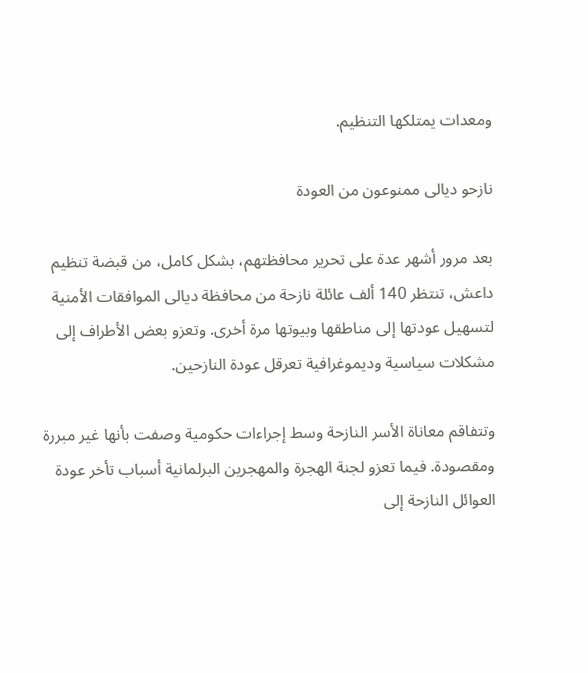ومعدات يمتلكها التنظيم.

نازحو ديالى ممنوعون من العودة

بعد مرور أشهر عدة على تحرير محافظتهم، بشكل كامل، من قبضة تنظيم داعش، تنتظر 140 ألف عائلة نازحة من محافظة ديالى الموافقات الأمنية لتسهيل عودتها إلى مناطقها وبيوتها مرة أخرى. وتعزو بعض الأطراف إلى مشكلات سياسية وديموغرافية تعرقل عودة النازحين.

وتتفاقم معاناة الأسر النازحة وسط إجراءات حكومية وصفت بأنها غير مبررة ومقصودة. فيما تعزو لجنة الهجرة والمهجرين البرلمانية أسباب تأخر عودة العوائل النازحة إلى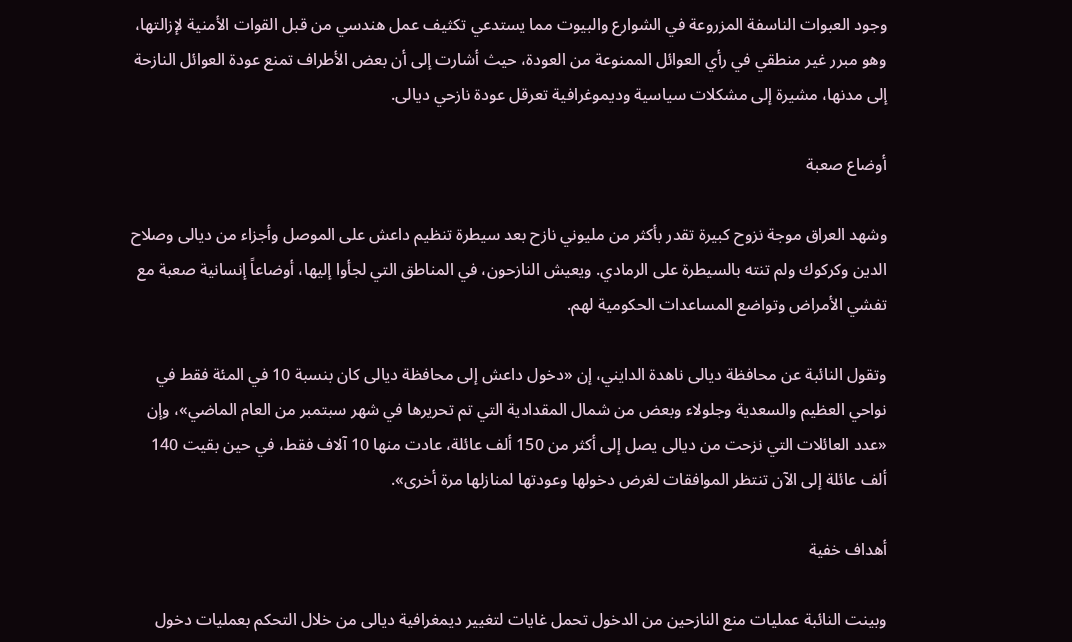وجود العبوات الناسفة المزروعة في الشوارع والبيوت مما يستدعي تكثيف عمل هندسي من قبل القوات الأمنية لإزالتها، وهو مبرر غير منطقي في رأي العوائل الممنوعة من العودة، حيث أشارت إلى أن بعض الأطراف تمنع عودة العوائل النازحة إلى مدنها، مشيرة إلى مشكلات سياسية وديموغرافية تعرقل عودة نازحي ديالى.

أوضاع صعبة

وشهد العراق موجة نزوح كبيرة تقدر بأكثر من مليوني نازح بعد سيطرة تنظيم داعش على الموصل وأجزاء من ديالى وصلاح الدين وكركوك ولم تنته بالسيطرة على الرمادي. ويعيش النازحون، في المناطق التي لجأوا إليها، أوضاعاً إنسانية صعبة مع تفشي الأمراض وتواضع المساعدات الحكومية لهم.

وتقول النائبة عن محافظة ديالى ناهدة الدايني، إن «دخول داعش إلى محافظة ديالى كان بنسبة 10 في المئة فقط في نواحي العظيم والسعدية وجلولاء وبعض من شمال المقدادية التي تم تحريرها في شهر سبتمبر من العام الماضي»، وإن «عدد العائلات التي نزحت من ديالى يصل إلى أكثر من 150 ألف عائلة، عادت منها 10 آلاف فقط، في حين بقيت 140 ألف عائلة إلى الآن تنتظر الموافقات لغرض دخولها وعودتها لمنازلها مرة أخرى».

أهداف خفية

وبينت النائبة عمليات منع النازحين من الدخول تحمل غايات لتغيير ديمغرافية ديالى من خلال التحكم بعمليات دخول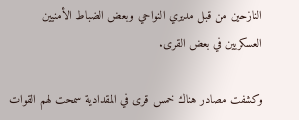النازحين من قبل مديري النواحي وبعض الضباط الأمنيين العسكريين في بعض القرى.

وكشفت مصادر هناك خمس قرى في المقدادية سمحت لهم القوات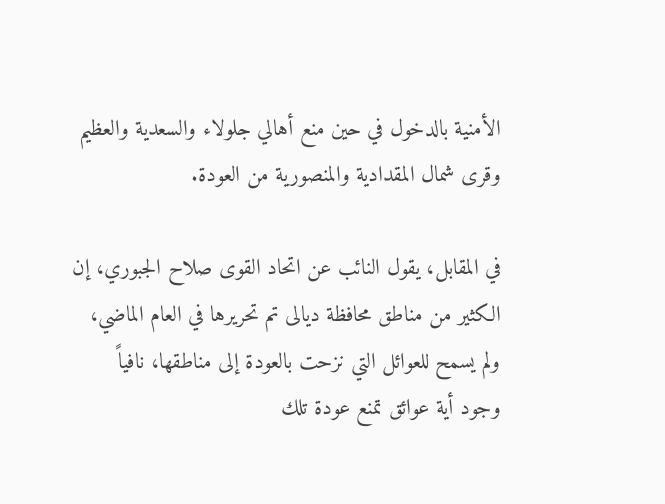الأمنية بالدخول في حين منع أهالي جلولاء والسعدية والعظيم وقرى شمال المقدادية والمنصورية من العودة.

في المقابل، يقول النائب عن اتحاد القوى صلاح الجبوري، إن الكثير من مناطق محافظة ديالى تم تحريرها في العام الماضي، ولم يسمح للعوائل التي نزحت بالعودة إلى مناطقها، نافياً وجود أية عوائق تمنع عودة تلك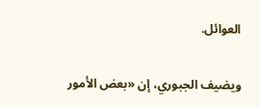العوائل.

ويضيف الجبوري، إن «بعض الأمور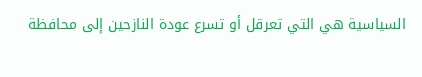السياسية هي التي تعرقل أو تسرع عودة النازحين إلى محافظة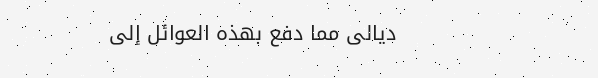ديالى مما دفع بهذه العوائل إلى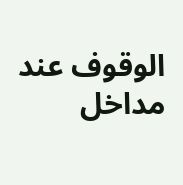الوقوف عند مداخل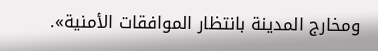ومخارج المدينة بانتظار الموافقات الأمنية».